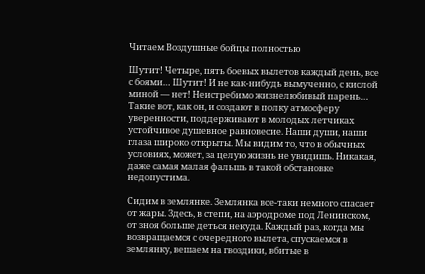Читаем Воздушные бойцы полностью

Шутит! Четыре, пять боевых вылетов каждый день, все с боями… Шутит! И не как-нибудь вымученно, с кислой миной — нет! Неистребимо жизнелюбивый парень… Такие вот, как он, и создают в полку атмосферу уверенности, поддерживают в молодых летчиках устойчивое душевное равновесие. Наши души, наши глаза широко открыты. Мы видим то, что в обычных условиях, может, за целую жизнь не увидишь. Никакая, даже самая малая фальшь в такой обстановке недопустима.

Сидим в землянке. Землянка все-таки немного спасает от жары. Здесь, в степи, на аэродроме под Ленинском, от зноя больше деться некуда. Каждый раз, когда мы возвращаемся с очередного вылета, спускаемся в землянку, вешаем на гвоздики, вбитые в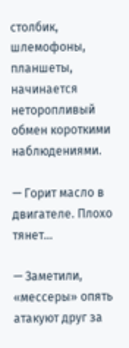столбик, шлемофоны, планшеты, начинается неторопливый обмен короткими наблюдениями.

— Горит масло в двигателе. Плохо тянет…

— Заметили, «мессеры» опять атакуют друг за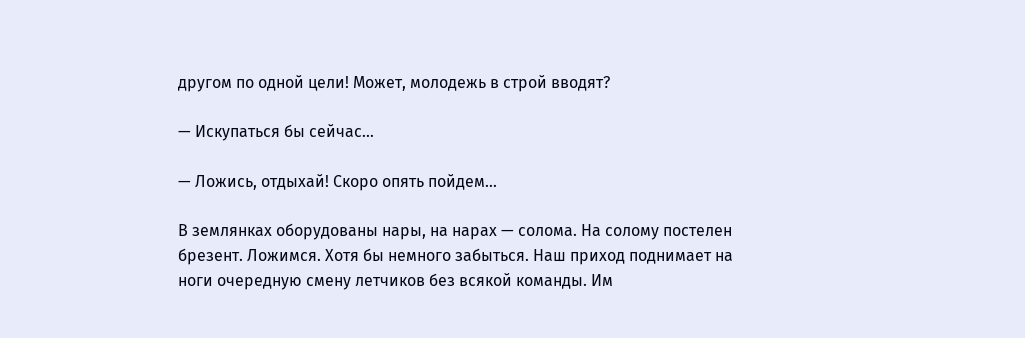другом по одной цели! Может, молодежь в строй вводят?

— Искупаться бы сейчас…

— Ложись, отдыхай! Скоро опять пойдем…

В землянках оборудованы нары, на нарах — солома. На солому постелен брезент. Ложимся. Хотя бы немного забыться. Наш приход поднимает на ноги очередную смену летчиков без всякой команды. Им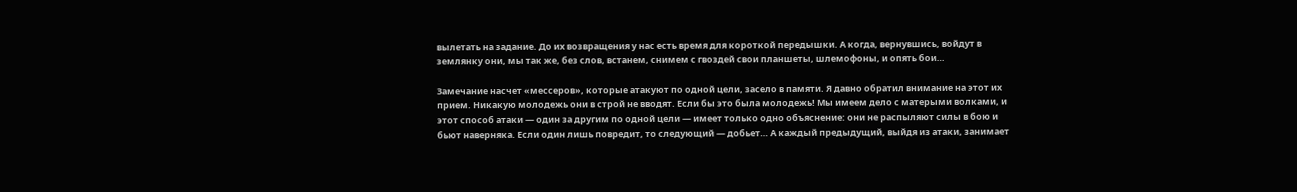вылетать на задание. До их возвращения у нас есть время для короткой передышки. А когда, вернувшись, войдут в землянку они, мы так же, без слов, встанем, снимем с гвоздей свои планшеты, шлемофоны, и опять бои…

Замечание насчет «мессеров», которые атакуют по одной цели, засело в памяти. Я давно обратил внимание на этот их прием. Никакую молодежь они в строй не вводят. Если бы это была молодежь! Мы имеем дело с матерыми волками, и этот способ атаки — один за другим по одной цели — имеет только одно объяснение: они не распыляют силы в бою и бьют наверняка. Если один лишь повредит, то следующий — добьет… А каждый предыдущий, выйдя из атаки, занимает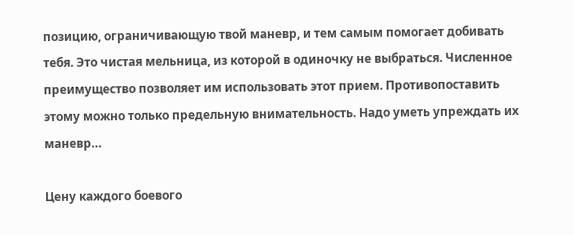позицию, ограничивающую твой маневр, и тем самым помогает добивать тебя. Это чистая мельница, из которой в одиночку не выбраться. Численное преимущество позволяет им использовать этот прием. Противопоставить этому можно только предельную внимательность. Надо уметь упреждать их маневр…

Цену каждого боевого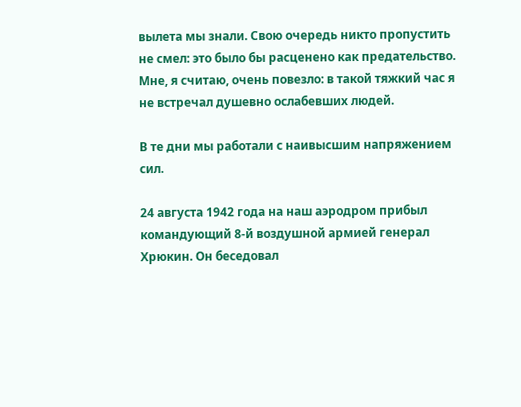вылета мы знали. Свою очередь никто пропустить не смел: это было бы расценено как предательство. Мне, я считаю, очень повезло: в такой тяжкий час я не встречал душевно ослабевших людей.

В те дни мы работали с наивысшим напряжением сил.

24 августа 1942 года на наш аэродром прибыл командующий 8-й воздушной армией генерал Хрюкин. Он беседовал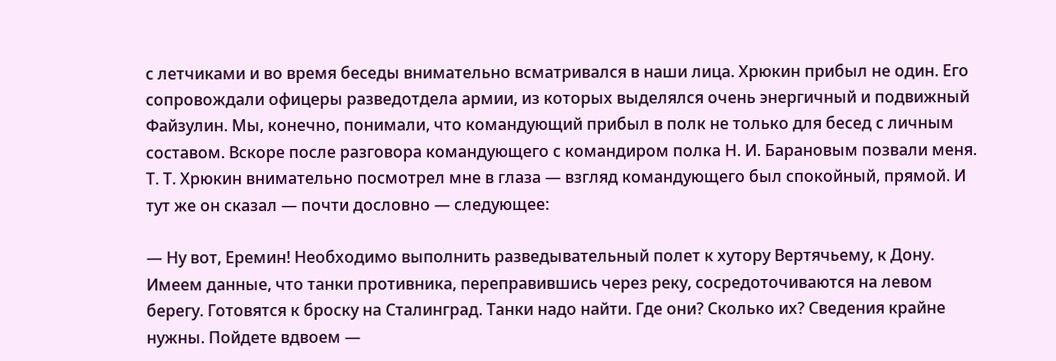с летчиками и во время беседы внимательно всматривался в наши лица. Хрюкин прибыл не один. Его сопровождали офицеры разведотдела армии, из которых выделялся очень энергичный и подвижный Файзулин. Мы, конечно, понимали, что командующий прибыл в полк не только для бесед с личным составом. Вскоре после разговора командующего с командиром полка Н. И. Барановым позвали меня. Т. Т. Хрюкин внимательно посмотрел мне в глаза — взгляд командующего был спокойный, прямой. И тут же он сказал — почти дословно — следующее:

— Ну вот, Еремин! Необходимо выполнить разведывательный полет к хутору Вертячьему, к Дону. Имеем данные, что танки противника, переправившись через реку, сосредоточиваются на левом берегу. Готовятся к броску на Сталинград. Танки надо найти. Где они? Сколько их? Сведения крайне нужны. Пойдете вдвоем —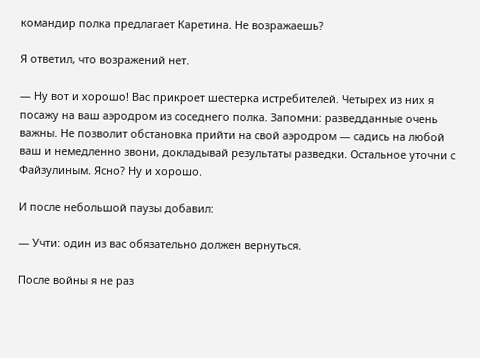командир полка предлагает Каретина. Не возражаешь?

Я ответил, что возражений нет.

— Ну вот и хорошо! Вас прикроет шестерка истребителей. Четырех из них я посажу на ваш аэродром из соседнего полка. Запомни: разведданные очень важны. Не позволит обстановка прийти на свой аэродром — садись на любой ваш и немедленно звони, докладывай результаты разведки. Остальное уточни с Файзулиным. Ясно? Ну и хорошо.

И после небольшой паузы добавил:

— Учти: один из вас обязательно должен вернуться.

После войны я не раз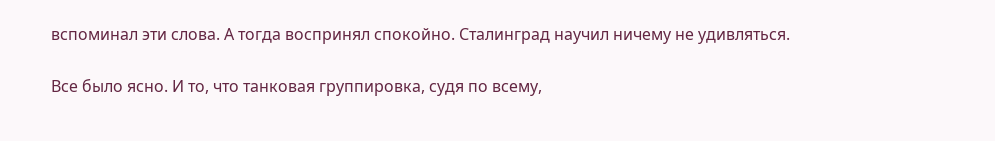вспоминал эти слова. А тогда воспринял спокойно. Сталинград научил ничему не удивляться.

Все было ясно. И то, что танковая группировка, судя по всему,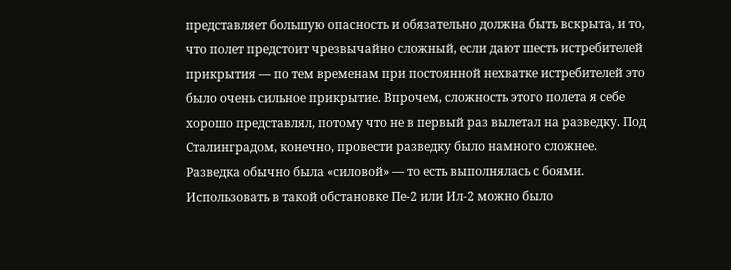представляет большую опасность и обязательно должна быть вскрыта, и то, что полет предстоит чрезвычайно сложный, если дают шесть истребителей прикрытия — по тем временам при постоянной нехватке истребителей это было очень сильное прикрытие. Впрочем, сложность этого полета я себе хорошо представлял, потому что не в первый раз вылетал на разведку. Под Сталинградом, конечно, провести разведку было намного сложнее. Разведка обычно была «силовой» — то есть выполнялась с боями. Использовать в такой обстановке Пе-2 или Ил-2 можно было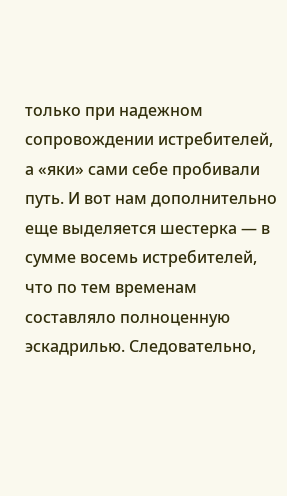только при надежном сопровождении истребителей, а «яки» сами себе пробивали путь. И вот нам дополнительно еще выделяется шестерка — в сумме восемь истребителей, что по тем временам составляло полноценную эскадрилью. Следовательно,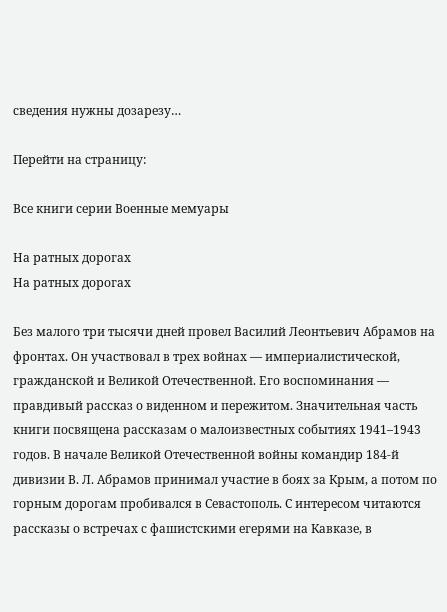сведения нужны дозарезу…

Перейти на страницу:

Все книги серии Военные мемуары

На ратных дорогах
На ратных дорогах

Без малого три тысячи дней провел Василий Леонтьевич Абрамов на фронтах. Он участвовал в трех войнах — империалистической, гражданской и Великой Отечественной. Его воспоминания — правдивый рассказ о виденном и пережитом. Значительная часть книги посвящена рассказам о малоизвестных событиях 1941–1943 годов. В начале Великой Отечественной войны командир 184-й дивизии В. Л. Абрамов принимал участие в боях за Крым, а потом по горным дорогам пробивался в Севастополь. С интересом читаются рассказы о встречах с фашистскими егерями на Кавказе, в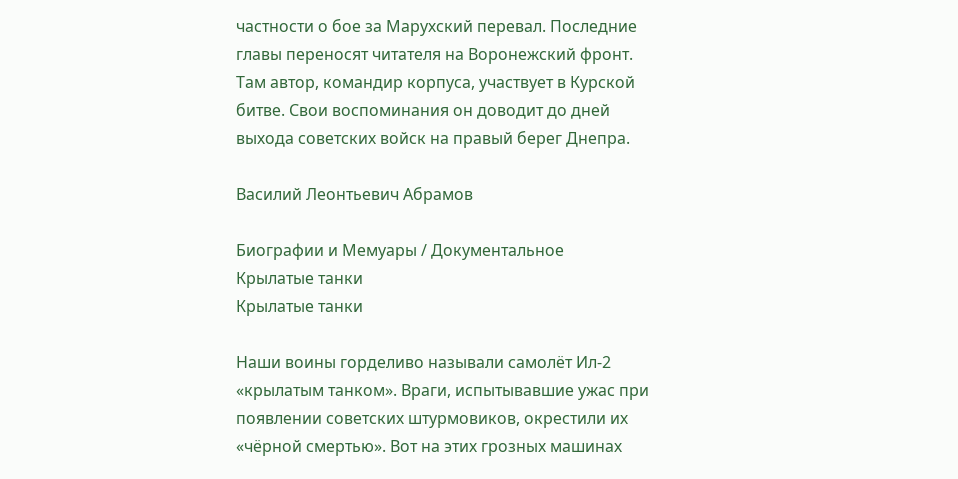частности о бое за Марухский перевал. Последние главы переносят читателя на Воронежский фронт. Там автор, командир корпуса, участвует в Курской битве. Свои воспоминания он доводит до дней выхода советских войск на правый берег Днепра.

Василий Леонтьевич Абрамов

Биографии и Мемуары / Документальное
Крылатые танки
Крылатые танки

Наши воины горделиво называли самолёт Ил-2 «крылатым танком». Враги, испытывавшие ужас при появлении советских штурмовиков, окрестили их «чёрной смертью». Вот на этих грозных машинах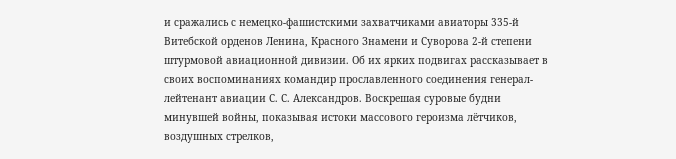и сражались с немецко-фашистскими захватчиками авиаторы 335-й Витебской орденов Ленина, Красного Знамени и Суворова 2-й степени штурмовой авиационной дивизии. Об их ярких подвигах рассказывает в своих воспоминаниях командир прославленного соединения генерал-лейтенант авиации С. С. Александров. Воскрешая суровые будни минувшей войны, показывая истоки массового героизма лётчиков, воздушных стрелков,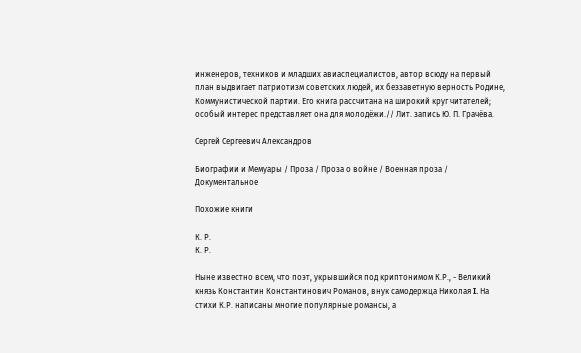инженеров, техников и младших авиаспециалистов, автор всюду на первый план выдвигает патриотизм советских людей, их беззаветную верность Родине, Коммунистической партии. Его книга рассчитана на широкий круг читателей; особый интерес представляет она для молодёжи.// Лит. запись Ю. П. Грачёва.

Сергей Сергеевич Александров

Биографии и Мемуары / Проза / Проза о войне / Военная проза / Документальное

Похожие книги

К. Р.
К. Р.

Ныне известно всем, что поэт, укрывшийся под криптонимом К.Р., - Великий князь Константин Константинович Романов, внук самодержца Николая I. На стихи К.Р. написаны многие популярные романсы, а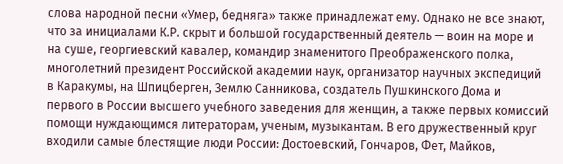слова народной песни «Умер, бедняга» также принадлежат ему. Однако не все знают, что за инициалами К.Р. скрыт и большой государственный деятель — воин на море и на суше, георгиевский кавалер, командир знаменитого Преображенского полка, многолетний президент Российской академии наук, организатор научных экспедиций в Каракумы, на Шпицберген, Землю Санникова, создатель Пушкинского Дома и первого в России высшего учебного заведения для женщин, а также первых комиссий помощи нуждающимся литераторам, ученым, музыкантам. В его дружественный круг входили самые блестящие люди России: Достоевский, Гончаров, Фет, Майков,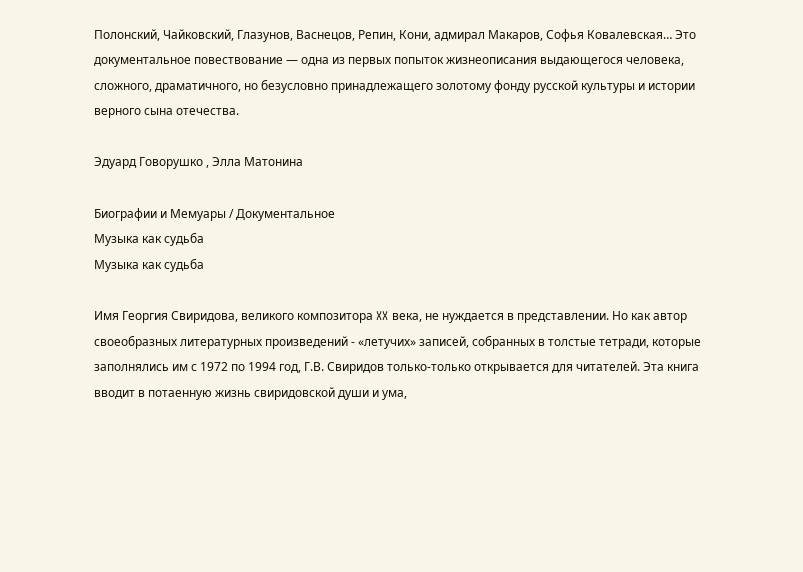Полонский, Чайковский, Глазунов, Васнецов, Репин, Кони, адмирал Макаров, Софья Ковалевская… Это документальное повествование — одна из первых попыток жизнеописания выдающегося человека, сложного, драматичного, но безусловно принадлежащего золотому фонду русской культуры и истории верного сына отечества.

Эдуард Говорушко , Элла Матонина

Биографии и Мемуары / Документальное
Музыка как судьба
Музыка как судьба

Имя Георгия Свиридова, великого композитора XX века, не нуждается в представлении. Но как автор своеобразных литературных произведений - «летучих» записей, собранных в толстые тетради, которые заполнялись им с 1972 по 1994 год, Г.В. Свиридов только-только открывается для читателей. Эта книга вводит в потаенную жизнь свиридовской души и ума,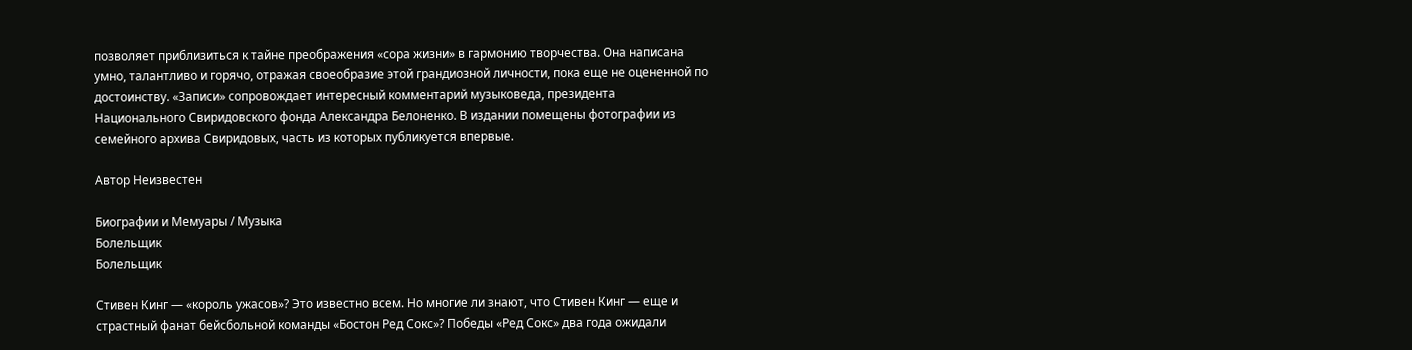позволяет приблизиться к тайне преображения «сора жизни» в гармонию творчества. Она написана умно, талантливо и горячо, отражая своеобразие этой грандиозной личности, пока еще не оцененной по достоинству. «Записи» сопровождает интересный комментарий музыковеда, президента Национального Свиридовского фонда Александра Белоненко. В издании помещены фотографии из семейного архива Свиридовых, часть из которых публикуется впервые.

Автор Неизвестeн

Биографии и Мемуары / Музыка
Болельщик
Болельщик

Стивен Кинг — «король ужасов»? Это известно всем. Но многие ли знают, что Стивен Кинг — еще и страстный фанат бейсбольной команды «Бостон Ред Сокс»? Победы «Ред Сокс» два года ожидали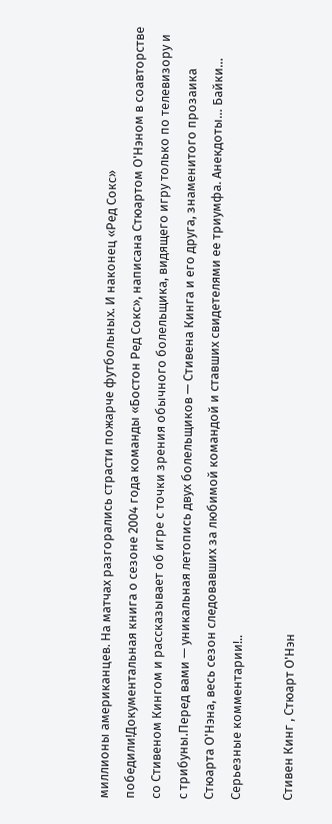миллионы американцев. На матчах разгорались страсти пожарче футбольных. И наконец «Ред Сокс» победили!Документальная книга о сезоне 2004 года команды «Бостон Ред Сокс», написана Стюартом О'Нэном в соавторстве со Стивеном Кингом и рассказывает об игре с точки зрения обычного болельщика, видящего игру только по телевизору и с трибуны.Перед вами — уникальная летопись двух болельщиков — Стивена Кинга и его друга, знаменитого прозаика Стюарта О'Нэна, весь сезон следовавших за любимой командой и ставших свидетелями ее триумфа. Анекдоты… Байки… Серьезные комментарии!..

Стивен Кинг , Стюарт О'Нэн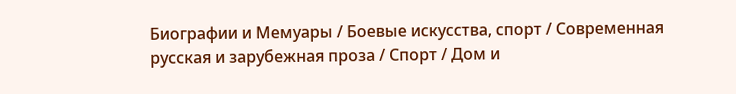Биографии и Мемуары / Боевые искусства, спорт / Современная русская и зарубежная проза / Спорт / Дом и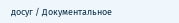досуг / Документальное